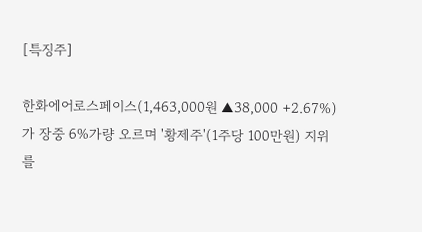[특징주]

한화에어로스페이스(1,463,000원 ▲38,000 +2.67%)가 장중 6%가량 오르며 '황제주'(1주당 100만원) 지위를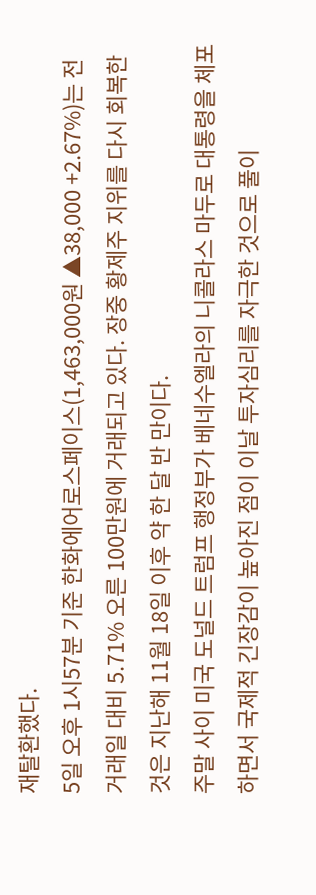재탈환했다.
5일 오후 1시57분 기준 한화에어로스페이스(1,463,000원 ▲38,000 +2.67%)는 전 거래일 대비 5.71% 오른 100만원에 거래되고 있다. 장중 황제주 지위를 다시 회복한 것은 지난해 11월 18일 이후 약 한 달 반 만이다.
주말 사이 미국 도널드 트럼프 행정부가 베네수엘라의 니콜라스 마두로 대통령을 체포하면서 국제적 긴장감이 높아진 점이 이날 투자심리를 자극한 것으로 풀이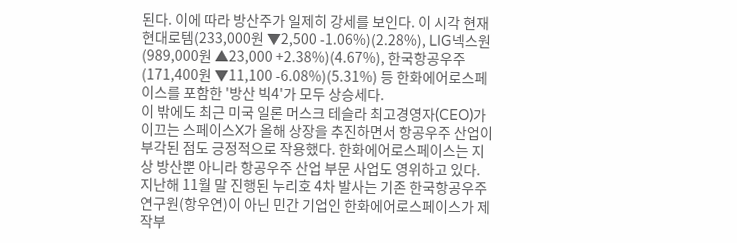된다. 이에 따라 방산주가 일제히 강세를 보인다. 이 시각 현재 현대로템(233,000원 ▼2,500 -1.06%)(2.28%), LIG넥스원(989,000원 ▲23,000 +2.38%)(4.67%), 한국항공우주(171,400원 ▼11,100 -6.08%)(5.31%) 등 한화에어로스페이스를 포함한 '방산 빅4'가 모두 상승세다.
이 밖에도 최근 미국 일론 머스크 테슬라 최고경영자(CEO)가 이끄는 스페이스X가 올해 상장을 추진하면서 항공우주 산업이 부각된 점도 긍정적으로 작용했다. 한화에어로스페이스는 지상 방산뿐 아니라 항공우주 산업 부문 사업도 영위하고 있다. 지난해 11월 말 진행된 누리호 4차 발사는 기존 한국항공우주연구원(항우연)이 아닌 민간 기업인 한화에어로스페이스가 제작부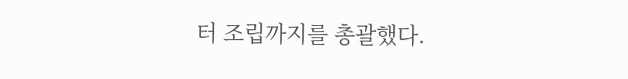터 조립까지를 총괄했다.